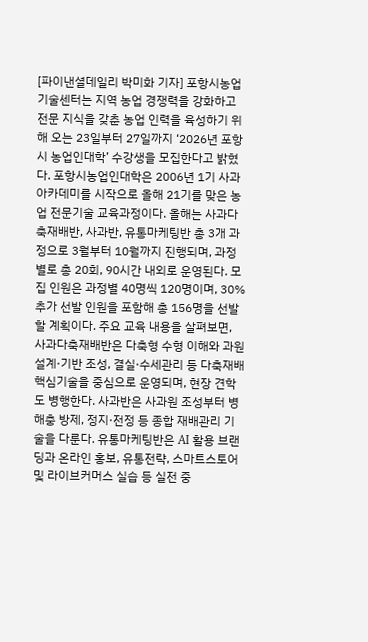[파이낸셜데일리 박미화 기자] 포항시농업기술센터는 지역 농업 경쟁력을 강화하고 전문 지식을 갖춘 농업 인력을 육성하기 위해 오는 23일부터 27일까지 ‘2026년 포항시 농업인대학’ 수강생을 모집한다고 밝혔다. 포항시농업인대학은 2006년 1기 사과아카데미를 시작으로 올해 21기를 맞은 농업 전문기술 교육과정이다. 올해는 사과다축재배반, 사과반, 유통마케팅반 총 3개 과정으로 3월부터 10월까지 진행되며, 과정별로 총 20회, 90시간 내외로 운영된다. 모집 인원은 과정별 40명씩 120명이며, 30% 추가 선발 인원을 포함해 총 156명을 선발 할 계획이다. 주요 교육 내용을 살펴보면, 사과다축재배반은 다축형 수형 이해와 과원 설계·기반 조성, 결실·수세관리 등 다축재배 핵심기술을 중심으로 운영되며, 현장 견학도 병행한다. 사과반은 사과원 조성부터 병해충 방제, 정지·전정 등 종합 재배관리 기술을 다룬다. 유통마케팅반은 AI 활용 브랜딩과 온라인 홍보, 유통전략, 스마트스토어 및 라이브커머스 실습 등 실전 중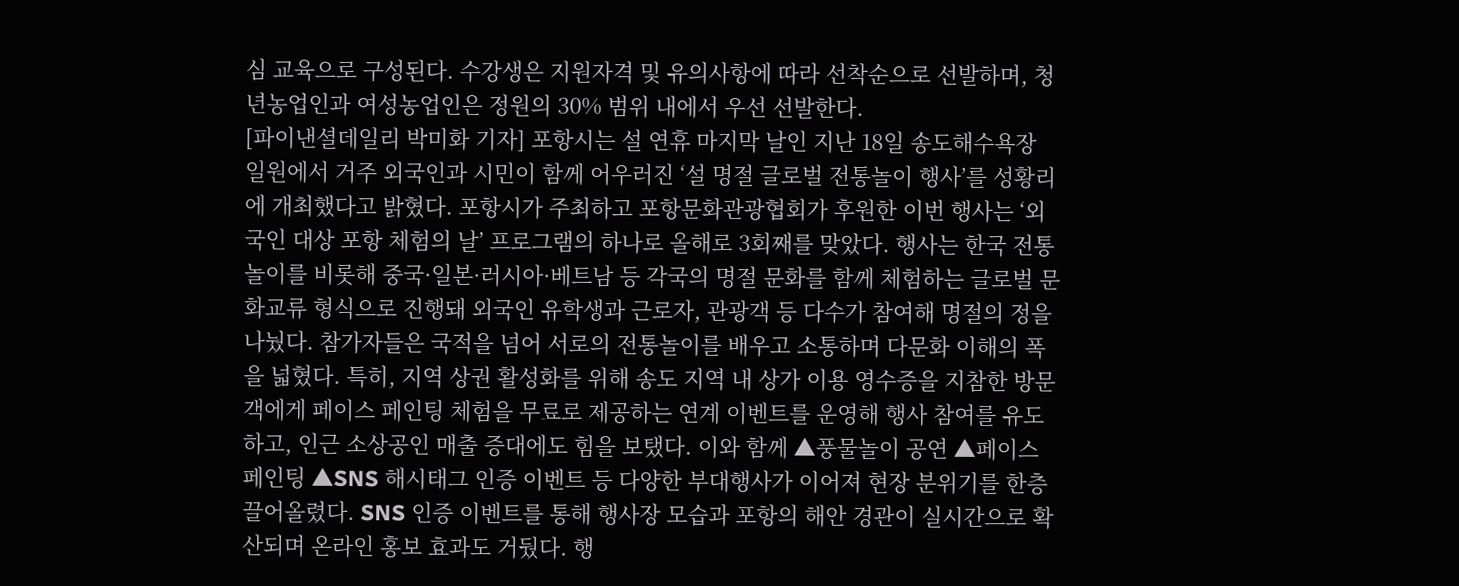심 교육으로 구성된다. 수강생은 지원자격 및 유의사항에 따라 선착순으로 선발하며, 청년농업인과 여성농업인은 정원의 30% 범위 내에서 우선 선발한다.
[파이낸셜데일리 박미화 기자] 포항시는 설 연휴 마지막 날인 지난 18일 송도해수욕장 일원에서 거주 외국인과 시민이 함께 어우러진 ‘설 명절 글로벌 전통놀이 행사’를 성황리에 개최했다고 밝혔다. 포항시가 주최하고 포항문화관광협회가 후원한 이번 행사는 ‘외국인 대상 포항 체험의 날’ 프로그램의 하나로 올해로 3회째를 맞았다. 행사는 한국 전통놀이를 비롯해 중국·일본·러시아·베트남 등 각국의 명절 문화를 함께 체험하는 글로벌 문화교류 형식으로 진행돼 외국인 유학생과 근로자, 관광객 등 다수가 참여해 명절의 정을 나눴다. 참가자들은 국적을 넘어 서로의 전통놀이를 배우고 소통하며 다문화 이해의 폭을 넓혔다. 특히, 지역 상권 활성화를 위해 송도 지역 내 상가 이용 영수증을 지참한 방문객에게 페이스 페인팅 체험을 무료로 제공하는 연계 이벤트를 운영해 행사 참여를 유도하고, 인근 소상공인 매출 증대에도 힘을 보탰다. 이와 함께 ▲풍물놀이 공연 ▲페이스 페인팅 ▲SNS 해시태그 인증 이벤트 등 다양한 부대행사가 이어져 현장 분위기를 한층 끌어올렸다. SNS 인증 이벤트를 통해 행사장 모습과 포항의 해안 경관이 실시간으로 확산되며 온라인 홍보 효과도 거뒀다. 행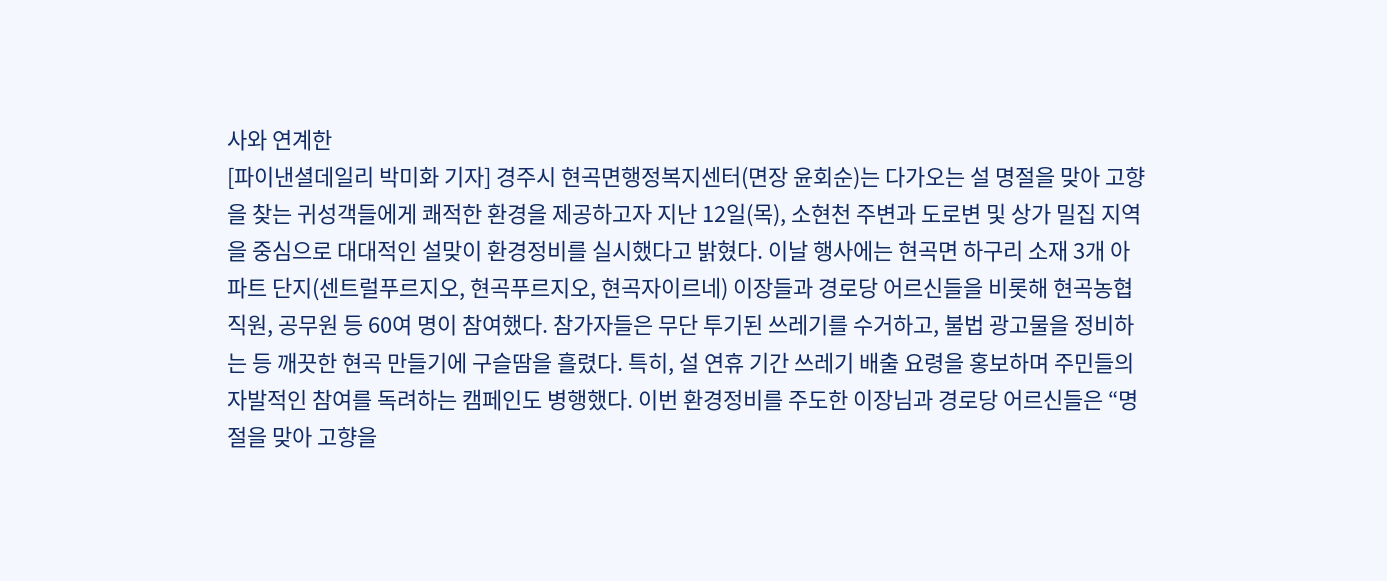사와 연계한
[파이낸셜데일리 박미화 기자] 경주시 현곡면행정복지센터(면장 윤회순)는 다가오는 설 명절을 맞아 고향을 찾는 귀성객들에게 쾌적한 환경을 제공하고자 지난 12일(목), 소현천 주변과 도로변 및 상가 밀집 지역을 중심으로 대대적인 설맞이 환경정비를 실시했다고 밝혔다. 이날 행사에는 현곡면 하구리 소재 3개 아파트 단지(센트럴푸르지오, 현곡푸르지오, 현곡자이르네) 이장들과 경로당 어르신들을 비롯해 현곡농협 직원, 공무원 등 60여 명이 참여했다. 참가자들은 무단 투기된 쓰레기를 수거하고, 불법 광고물을 정비하는 등 깨끗한 현곡 만들기에 구슬땀을 흘렸다. 특히, 설 연휴 기간 쓰레기 배출 요령을 홍보하며 주민들의 자발적인 참여를 독려하는 캠페인도 병행했다. 이번 환경정비를 주도한 이장님과 경로당 어르신들은 “명절을 맞아 고향을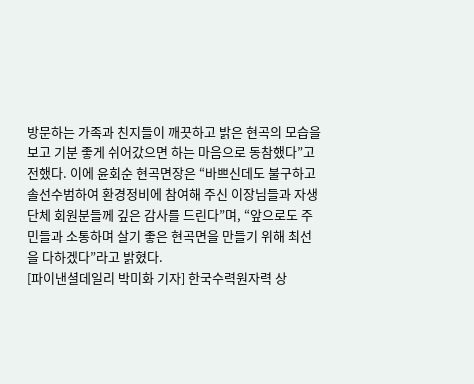방문하는 가족과 친지들이 깨끗하고 밝은 현곡의 모습을 보고 기분 좋게 쉬어갔으면 하는 마음으로 동참했다”고 전했다. 이에 윤회순 현곡면장은 “바쁘신데도 불구하고 솔선수범하여 환경정비에 참여해 주신 이장님들과 자생단체 회원분들께 깊은 감사를 드린다”며, “앞으로도 주민들과 소통하며 살기 좋은 현곡면을 만들기 위해 최선을 다하겠다”라고 밝혔다.
[파이낸셜데일리 박미화 기자] 한국수력원자력 상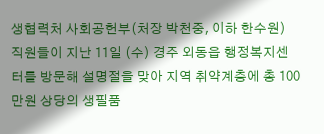생협력처 사회공헌부(처장 박천중, 이하 한수원) 직원들이 지난 11일 (수) 경주 외동읍 행정복지센터를 방문해 설명절을 맞아 지역 취약계층에 총 100만원 상당의 생필품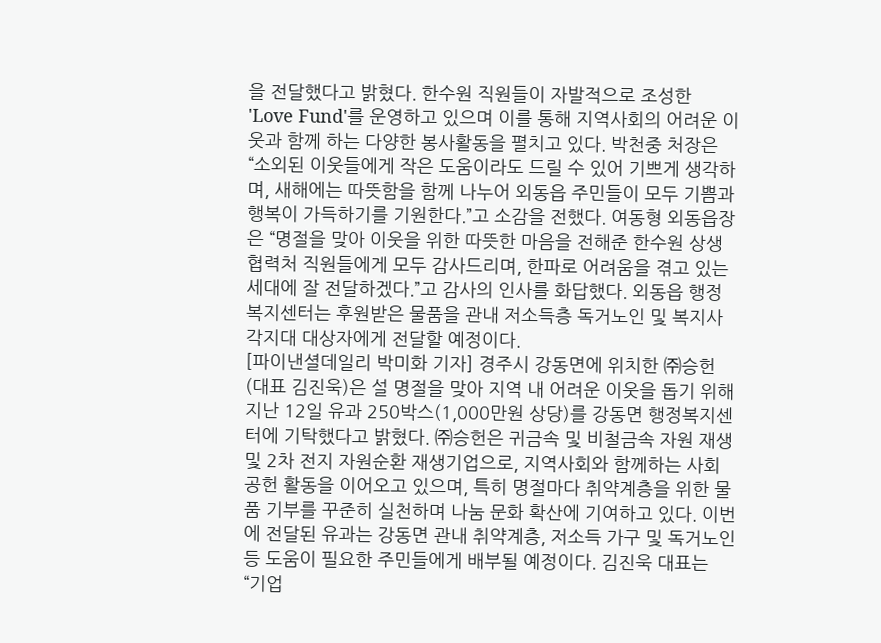을 전달했다고 밝혔다. 한수원 직원들이 자발적으로 조성한 'Love Fund'를 운영하고 있으며 이를 통해 지역사회의 어려운 이웃과 함께 하는 다양한 봉사활동을 펼치고 있다. 박천중 처장은 “소외된 이웃들에게 작은 도움이라도 드릴 수 있어 기쁘게 생각하며, 새해에는 따뜻함을 함께 나누어 외동읍 주민들이 모두 기쁨과 행복이 가득하기를 기원한다.”고 소감을 전했다. 여동형 외동읍장은 “명절을 맞아 이웃을 위한 따뜻한 마음을 전해준 한수원 상생협력처 직원들에게 모두 감사드리며, 한파로 어려움을 겪고 있는 세대에 잘 전달하겠다.”고 감사의 인사를 화답했다. 외동읍 행정복지센터는 후원받은 물품을 관내 저소득층 독거노인 및 복지사각지대 대상자에게 전달할 예정이다.
[파이낸셜데일리 박미화 기자] 경주시 강동면에 위치한 ㈜승헌(대표 김진욱)은 설 명절을 맞아 지역 내 어려운 이웃을 돕기 위해 지난 12일 유과 250박스(1,000만원 상당)를 강동면 행정복지센터에 기탁했다고 밝혔다. ㈜승헌은 귀금속 및 비철금속 자원 재생 및 2차 전지 자원순환 재생기업으로, 지역사회와 함께하는 사회공헌 활동을 이어오고 있으며, 특히 명절마다 취약계층을 위한 물품 기부를 꾸준히 실천하며 나눔 문화 확산에 기여하고 있다. 이번에 전달된 유과는 강동면 관내 취약계층, 저소득 가구 및 독거노인 등 도움이 필요한 주민들에게 배부될 예정이다. 김진욱 대표는 “기업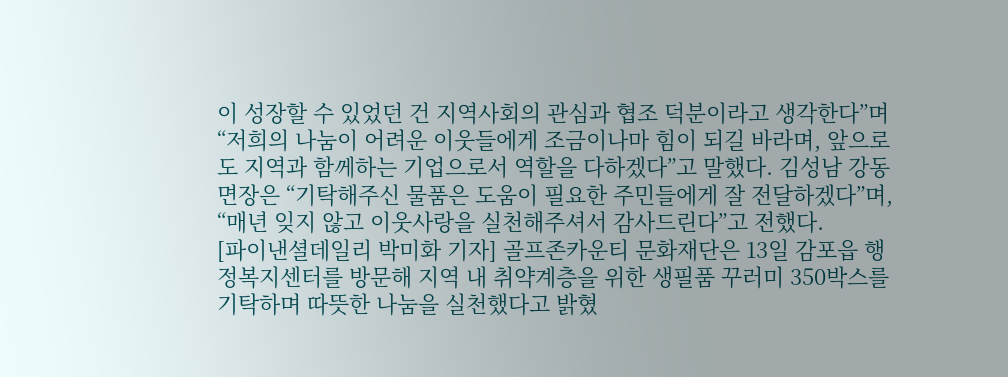이 성장할 수 있었던 건 지역사회의 관심과 협조 덕분이라고 생각한다”며 “저희의 나눔이 어려운 이웃들에게 조금이나마 힘이 되길 바라며, 앞으로도 지역과 함께하는 기업으로서 역할을 다하겠다”고 말했다. 김성남 강동면장은 “기탁해주신 물품은 도움이 필요한 주민들에게 잘 전달하겠다”며, “매년 잊지 않고 이웃사랑을 실천해주셔서 감사드린다”고 전했다.
[파이낸셜데일리 박미화 기자] 골프존카운티 문화재단은 13일 감포읍 행정복지센터를 방문해 지역 내 취약계층을 위한 생필품 꾸러미 350박스를 기탁하며 따뜻한 나눔을 실천했다고 밝혔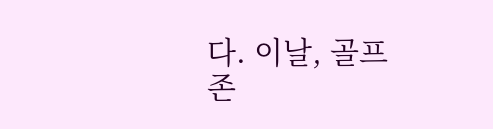다. 이날, 골프존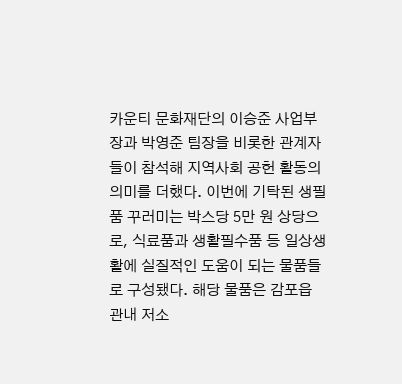카운티 문화재단의 이승준 사업부장과 박영준 팀장을 비롯한 관계자들이 참석해 지역사회 공헌 활동의 의미를 더했다. 이번에 기탁된 생필품 꾸러미는 박스당 5만 원 상당으로, 식료품과 생활필수품 등 일상생활에 실질적인 도움이 되는 물품들로 구성됐다. 해당 물품은 감포읍 관내 저소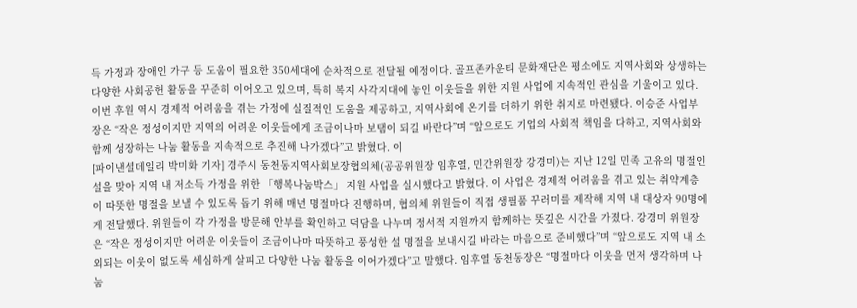득 가정과 장애인 가구 등 도움이 필요한 350세대에 순차적으로 전달될 예정이다. 골프존카운티 문화재단은 평소에도 지역사회와 상생하는 다양한 사회공헌 활동을 꾸준히 이어오고 있으며, 특히 복지 사각지대에 놓인 이웃들을 위한 지원 사업에 지속적인 관심을 기울이고 있다. 이번 후원 역시 경제적 어려움을 겪는 가정에 실질적인 도움을 제공하고, 지역사회에 온기를 더하기 위한 취지로 마련됐다. 이승준 사업부장은 “작은 정성이지만 지역의 어려운 이웃들에게 조금이나마 보탬이 되길 바란다”며 “앞으로도 기업의 사회적 책임을 다하고, 지역사회와 함께 성장하는 나눔 활동을 지속적으로 추진해 나가겠다”고 밝혔다. 이
[파이낸셜데일리 박미화 기자] 경주시 동천동지역사회보장협의체(공공위원장 임후열, 민간위원장 강경미)는 지난 12일 민족 고유의 명절인 설을 맞아 지역 내 저소득 가정을 위한 「행복나눔박스」 지원 사업을 실시했다고 밝혔다. 이 사업은 경제적 어려움을 겪고 있는 취약계층이 따뜻한 명절을 보낼 수 있도록 돕기 위해 매년 명절마다 진행하며, 협의체 위원들이 직접 생필품 꾸러미를 제작해 지역 내 대상자 90명에게 전달했다. 위원들이 각 가정을 방문해 안부를 확인하고 덕담을 나누며 정서적 지원까지 함께하는 뜻깊은 시간을 가졌다. 강경미 위원장은 “작은 정성이지만 어려운 이웃들이 조금이나마 따뜻하고 풍성한 설 명절을 보내시길 바라는 마음으로 준비했다”며 “앞으로도 지역 내 소외되는 이웃이 없도록 세심하게 살피고 다양한 나눔 활동을 이어가겠다”고 말했다. 임후열 동천동장은 “명절마다 이웃을 먼저 생각하며 나눔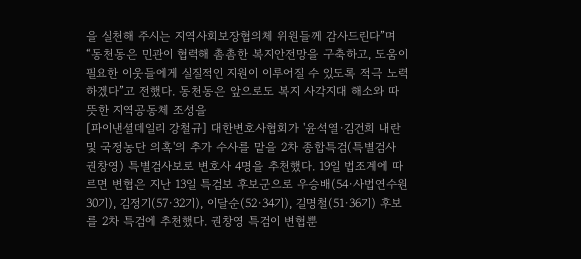을 실천해 주시는 지역사회보장협의체 위원들께 감사드린다”며 “동천동은 민관이 협력해 촘촘한 복지안전망을 구축하고, 도움이 필요한 이웃들에게 실질적인 지원이 이루어질 수 있도록 적극 노력하겠다”고 전했다. 동천동은 앞으로도 복지 사각지대 해소와 따뜻한 지역공동체 조성을
[파이낸셜데일리 강철규] 대한변호사협회가 '윤석열·김건희 내란 및 국정농단 의혹'의 추가 수사를 맡을 2차 종합특검(특별검사 권창영) 특별검사보로 변호사 4명을 추천했다. 19일 법조계에 따르면 변협은 지난 13일 특검보 후보군으로 우승배(54·사법연수원 30기), 김정기(57·32기), 이달순(52·34기), 길명철(51·36기) 후보를 2차 특검에 추천했다. 권창영 특검이 변협뿐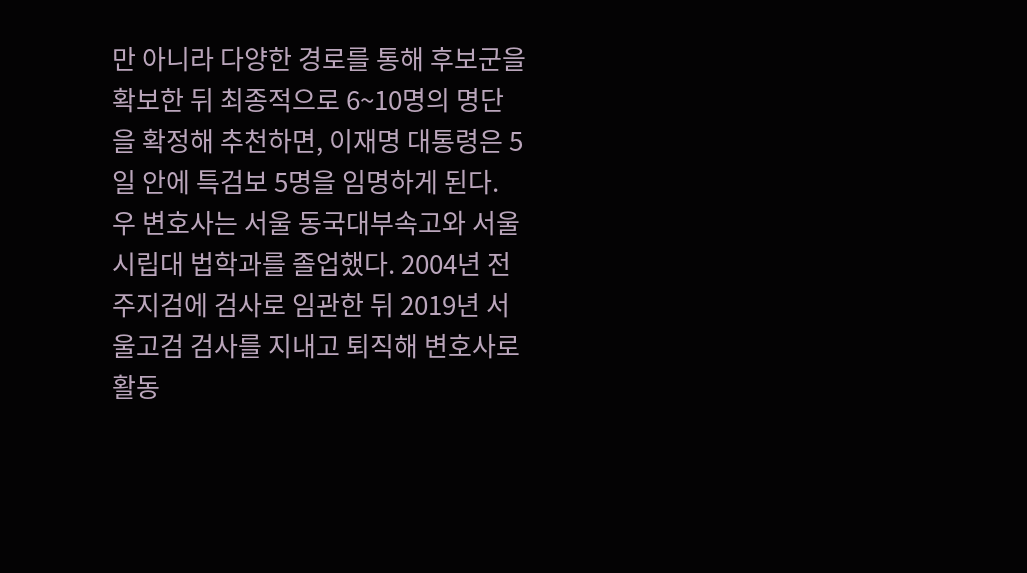만 아니라 다양한 경로를 통해 후보군을 확보한 뒤 최종적으로 6~10명의 명단을 확정해 추천하면, 이재명 대통령은 5일 안에 특검보 5명을 임명하게 된다. 우 변호사는 서울 동국대부속고와 서울시립대 법학과를 졸업했다. 2004년 전주지검에 검사로 임관한 뒤 2019년 서울고검 검사를 지내고 퇴직해 변호사로 활동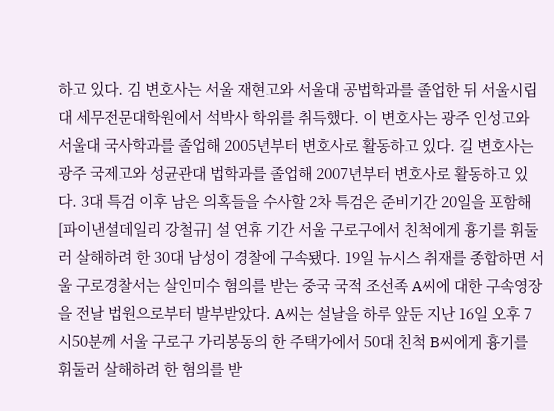하고 있다. 김 변호사는 서울 재현고와 서울대 공법학과를 졸업한 뒤 서울시립대 세무전문대학원에서 석박사 학위를 취득했다. 이 변호사는 광주 인성고와 서울대 국사학과를 졸업해 2005년부터 변호사로 활동하고 있다. 길 변호사는 광주 국제고와 성균관대 법학과를 졸업해 2007년부터 변호사로 활동하고 있다. 3대 특검 이후 남은 의혹들을 수사할 2차 특검은 준비기간 20일을 포함해
[파이낸셜데일리 강철규] 설 연휴 기간 서울 구로구에서 친척에게 흉기를 휘둘러 살해하려 한 30대 남성이 경찰에 구속됐다. 19일 뉴시스 취재를 종합하면 서울 구로경찰서는 살인미수 혐의를 받는 중국 국적 조선족 A씨에 대한 구속영장을 전날 법원으로부터 발부받았다. A씨는 설날을 하루 앞둔 지난 16일 오후 7시50분께 서울 구로구 가리봉동의 한 주택가에서 50대 친척 B씨에게 흉기를 휘둘러 살해하려 한 혐의를 받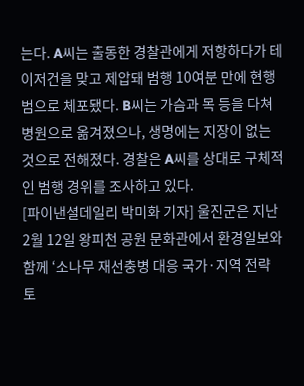는다. A씨는 출동한 경찰관에게 저항하다가 테이저건을 맞고 제압돼 범행 10여분 만에 현행범으로 체포됐다. B씨는 가슴과 목 등을 다쳐 병원으로 옮겨졌으나, 생명에는 지장이 없는 것으로 전해졌다. 경찰은 A씨를 상대로 구체적인 범행 경위를 조사하고 있다.
[파이낸셜데일리 박미화 기자] 울진군은 지난 2월 12일 왕피천 공원 문화관에서 환경일보와 함께 ‘소나무 재선충병 대응 국가·지역 전략 토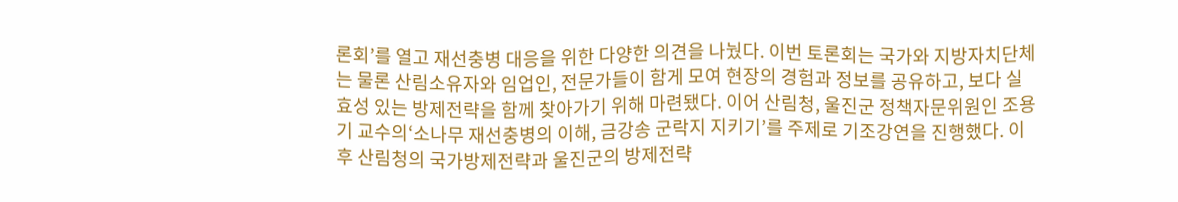론회’를 열고 재선충병 대응을 위한 다양한 의견을 나눴다. 이번 토론회는 국가와 지방자치단체는 물론 산림소유자와 임업인, 전문가들이 함게 모여 현장의 경험과 정보를 공유하고, 보다 실효성 있는 방제전략을 함께 찾아가기 위해 마련됐다. 이어 산림청, 울진군 정책자문위원인 조용기 교수의‘소나무 재선충병의 이해, 금강송 군락지 지키기’를 주제로 기조강연을 진행했다. 이후 산림청의 국가방제전략과 울진군의 방제전략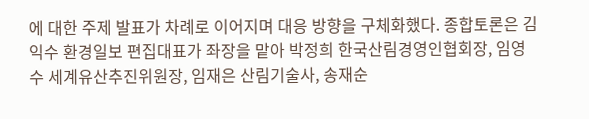에 대한 주제 발표가 차례로 이어지며 대응 방향을 구체화했다. 종합토론은 김익수 환경일보 편집대표가 좌장을 맡아 박정희 한국산림경영인협회장, 임영수 세계유산추진위원장, 임재은 산림기술사, 송재순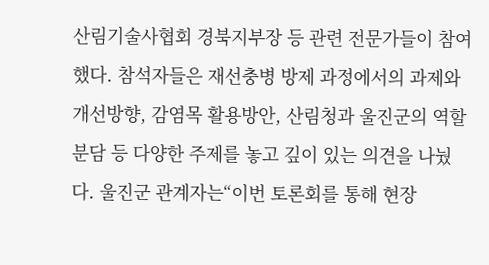산림기술사협회 경북지부장 등 관련 전문가들이 참여했다. 참석자들은 재선충병 방제 과정에서의 과제와 개선방향, 감염목 활용방안, 산림청과 울진군의 역할 분담 등 다양한 주제를 놓고 깊이 있는 의견을 나눴다. 울진군 관계자는“이번 토론회를 통해 현장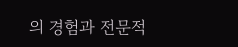의 경험과 전문적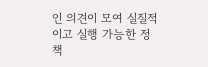인 의견이 모여 실질적이고 실행 가능한 정책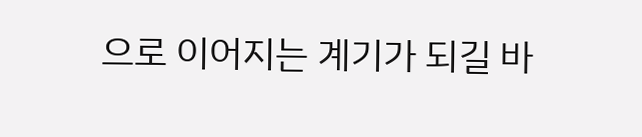으로 이어지는 계기가 되길 바